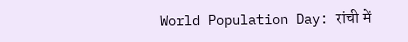World Population Day: रांची में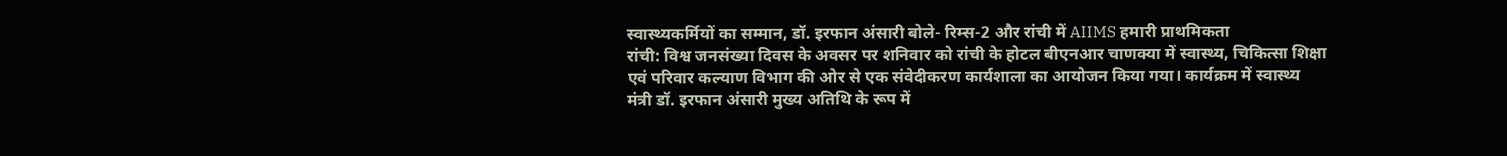स्वास्थ्यकर्मियों का सम्मान, डॉ. इरफान अंसारी बोले- रिम्स-2 और रांची में AIIMS हमारी प्राथमिकता
रांची: विश्व जनसंख्या दिवस के अवसर पर शनिवार को रांची के होटल बीएनआर चाणक्या में स्वास्थ्य, चिकित्सा शिक्षा एवं परिवार कल्याण विभाग की ओर से एक संवेदीकरण कार्यशाला का आयोजन किया गया। कार्यक्रम में स्वास्थ्य मंत्री डॉ. इरफान अंसारी मुख्य अतिथि के रूप में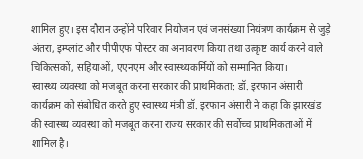शामिल हुए। इस दौरान उन्होंने परिवार नियोजन एवं जनसंख्या नियंत्रण कार्यक्रम से जुड़े अंतरा, इम्प्लांट और पीपीएफ पोस्टर का अनावरण किया तथा उत्कृष्ट कार्य करने वाले चिकित्सकों, सहियाओं, एएनएम और स्वास्थ्यकर्मियों को सम्मानित किया।
स्वास्थ्य व्यवस्था को मजबूत करना सरकार की प्राथमिकता: डॉ. इरफान अंसारी
कार्यक्रम को संबोधित करते हुए स्वास्थ्य मंत्री डॉ. इरफान अंसारी ने कहा कि झारखंड की स्वास्थ्य व्यवस्था को मजबूत करना राज्य सरकार की सर्वोच्च प्राथमिकताओं में शामिल है।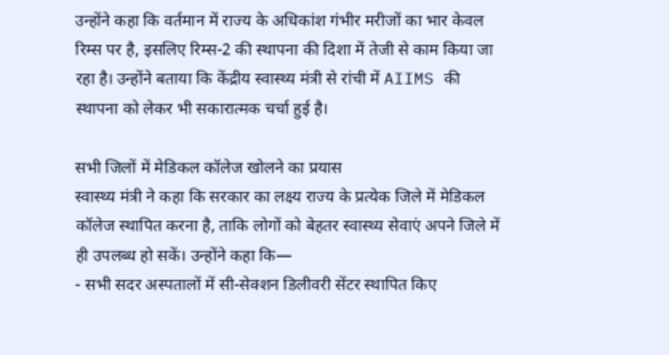उन्होंने कहा कि वर्तमान में राज्य के अधिकांश गंभीर मरीजों का भार केवल रिम्स पर है, इसलिए रिम्स-2 की स्थापना की दिशा में तेजी से काम किया जा रहा है। उन्होंने बताया कि केंद्रीय स्वास्थ्य मंत्री से रांची में AIIMS की स्थापना को लेकर भी सकारात्मक चर्चा हुई है।

सभी जिलों में मेडिकल कॉलेज खोलने का प्रयास
स्वास्थ्य मंत्री ने कहा कि सरकार का लक्ष्य राज्य के प्रत्येक जिले में मेडिकल कॉलेज स्थापित करना है, ताकि लोगों को बेहतर स्वास्थ्य सेवाएं अपने जिले में ही उपलब्ध हो सकें। उन्होंने कहा कि—
- सभी सदर अस्पतालों में सी-सेक्शन डिलीवरी सेंटर स्थापित किए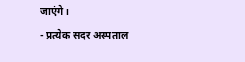जाएंगे।
- प्रत्येक सदर अस्पताल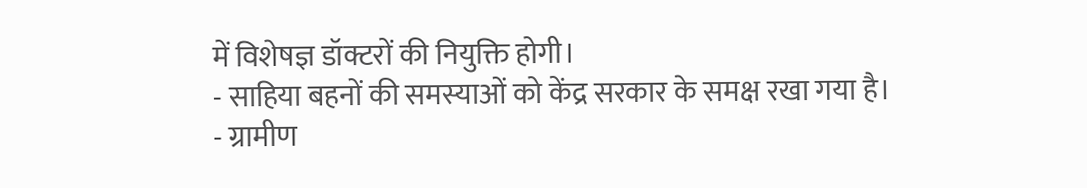में विशेषज्ञ डॉक्टरों की नियुक्ति होगी।
- साहिया बहनों की समस्याओं को केंद्र सरकार के समक्ष रखा गया है।
- ग्रामीण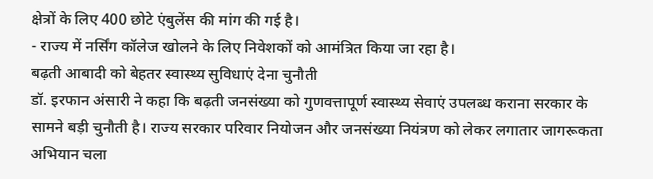क्षेत्रों के लिए 400 छोटे एंबुलेंस की मांग की गई है।
- राज्य में नर्सिंग कॉलेज खोलने के लिए निवेशकों को आमंत्रित किया जा रहा है।
बढ़ती आबादी को बेहतर स्वास्थ्य सुविधाएं देना चुनौती
डॉ. इरफान अंसारी ने कहा कि बढ़ती जनसंख्या को गुणवत्तापूर्ण स्वास्थ्य सेवाएं उपलब्ध कराना सरकार के सामने बड़ी चुनौती है। राज्य सरकार परिवार नियोजन और जनसंख्या नियंत्रण को लेकर लगातार जागरूकता अभियान चला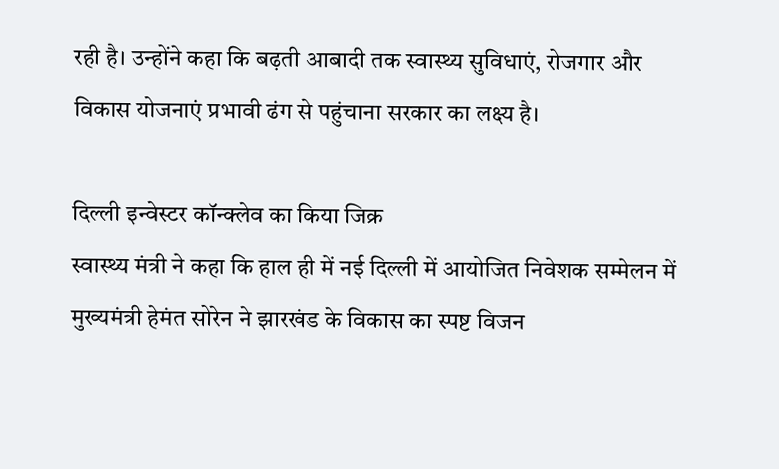रही है। उन्होंने कहा कि बढ़ती आबादी तक स्वास्थ्य सुविधाएं, रोजगार और विकास योजनाएं प्रभावी ढंग से पहुंचाना सरकार का लक्ष्य है।

दिल्ली इन्वेस्टर कॉन्क्लेव का किया जिक्र
स्वास्थ्य मंत्री ने कहा कि हाल ही में नई दिल्ली में आयोजित निवेशक सम्मेलन में मुख्यमंत्री हेमंत सोरेन ने झारखंड के विकास का स्पष्ट विजन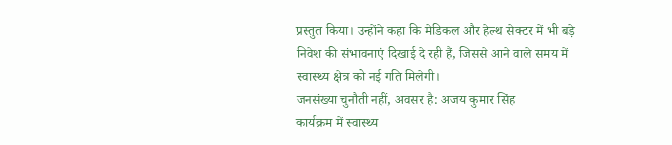प्रस्तुत किया। उन्होंने कहा कि मेडिकल और हेल्थ सेक्टर में भी बड़े निवेश की संभावनाएं दिखाई दे रही हैं, जिससे आने वाले समय में स्वास्थ्य क्षेत्र को नई गति मिलेगी।
जनसंख्या चुनौती नहीं, अवसर है: अजय कुमार सिंह
कार्यक्रम में स्वास्थ्य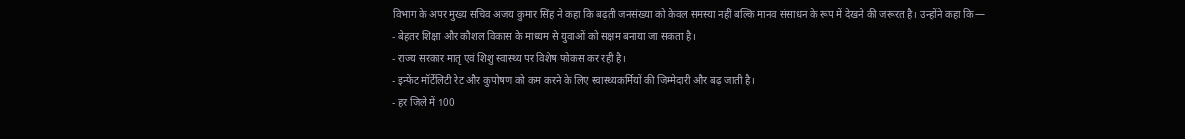विभाग के अपर मुख्य सचिव अजय कुमार सिंह ने कहा कि बढ़ती जनसंख्या को केवल समस्या नहीं बल्कि मानव संसाधन के रूप में देखने की जरूरत है। उन्होंने कहा कि—
- बेहतर शिक्षा और कौशल विकास के माध्यम से युवाओं को सक्षम बनाया जा सकता है।
- राज्य सरकार मातृ एवं शिशु स्वास्थ्य पर विशेष फोकस कर रही है।
- इन्फेंट मॉर्टेलिटी रेट और कुपोषण को कम करने के लिए स्वास्थ्यकर्मियों की जिम्मेदारी और बढ़ जाती है।
- हर जिले में 100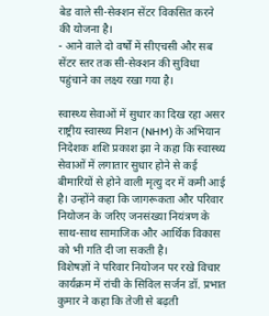बेड वाले सी-सेक्शन सेंटर विकसित करने की योजना है।
- आने वाले दो वर्षों में सीएचसी और सब सेंटर स्तर तक सी-सेक्शन की सुविधा पहुंचाने का लक्ष्य रखा गया है।

स्वास्थ्य सेवाओं में सुधार का दिख रहा असर
राष्ट्रीय स्वास्थ्य मिशन (NHM) के अभियान निदेशक शशि प्रकाश झा ने कहा कि स्वास्थ्य सेवाओं में लगातार सुधार होने से कई बीमारियों से होने वाली मृत्यु दर में कमी आई है। उन्होंने कहा कि जागरूकता और परिवार नियोजन के जरिए जनसंख्या नियंत्रण के साथ-साथ सामाजिक और आर्थिक विकास को भी गति दी जा सकती है।
विशेषज्ञों ने परिवार नियोजन पर रखे विचार
कार्यक्रम में रांची के सिविल सर्जन डॉ. प्रभात कुमार ने कहा कि तेजी से बढ़ती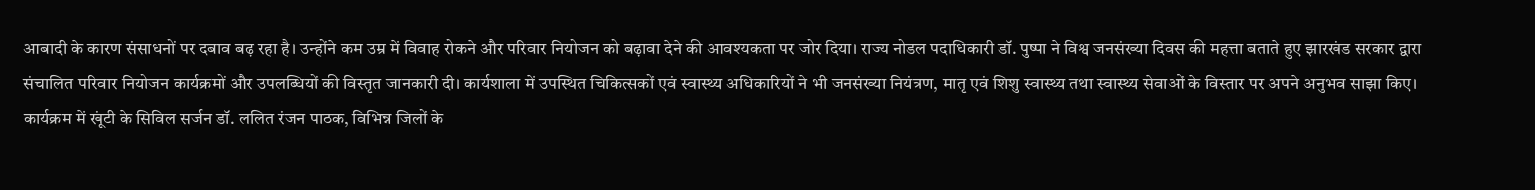आबादी के कारण संसाधनों पर दबाव बढ़ रहा है। उन्होंने कम उम्र में विवाह रोकने और परिवार नियोजन को बढ़ावा देने की आवश्यकता पर जोर दिया। राज्य नोडल पदाधिकारी डॉ. पुष्पा ने विश्व जनसंख्या दिवस की महत्ता बताते हुए झारखंड सरकार द्वारा संचालित परिवार नियोजन कार्यक्रमों और उपलब्धियों की विस्तृत जानकारी दी। कार्यशाला में उपस्थित चिकित्सकों एवं स्वास्थ्य अधिकारियों ने भी जनसंख्या नियंत्रण, मातृ एवं शिशु स्वास्थ्य तथा स्वास्थ्य सेवाओं के विस्तार पर अपने अनुभव साझा किए। कार्यक्रम में खूंटी के सिविल सर्जन डॉ. ललित रंजन पाठक, विभिन्न जिलों के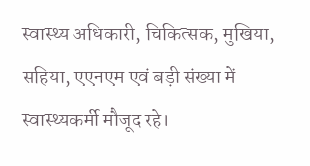स्वास्थ्य अधिकारी, चिकित्सक, मुखिया, सहिया, एएनएम एवं बड़ी संख्या में स्वास्थ्यकर्मी मौजूद रहे।